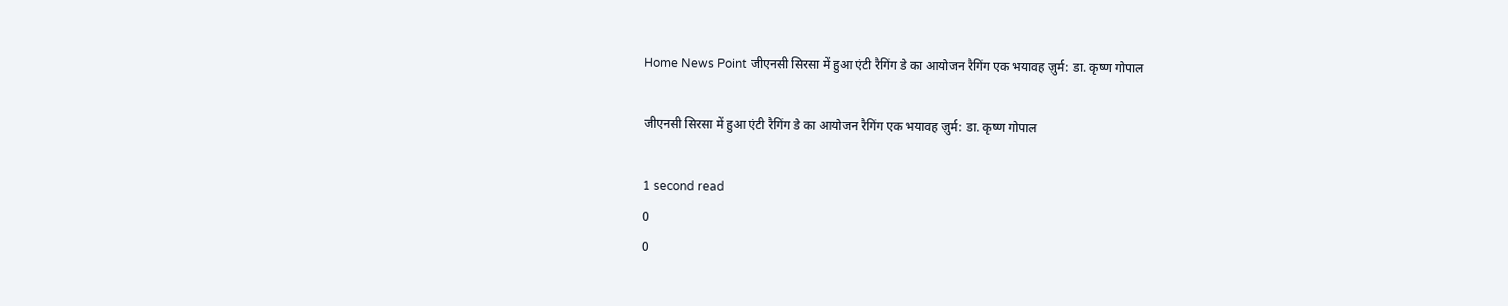Home News Point जीएनसी सिरसा में हुआ एंटी रैगिंग डे का आयोजन रैगिंग एक भयावह ज़ुर्म: डा. कृष्ण गोपाल

जीएनसी सिरसा में हुआ एंटी रैगिंग डे का आयोजन रैगिंग एक भयावह ज़ुर्म: डा. कृष्ण गोपाल

1 second read
0
0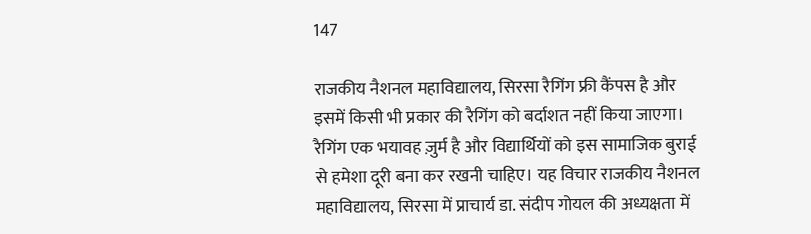147

राजकीय नैशनल महाविद्यालय, सिरसा रैगिंग फ्री कैंपस है और इसमें किसी भी प्रकार की रैगिंग को बर्दाशत नहीं किया जाएगा। रैगिंग एक भयावह ज़ुर्म है और विद्यार्थियों को इस सामाजिक बुराई से हमेशा दूरी बना कर रखनी चाहिए। यह विचार राजकीय नैशनल महाविद्यालय, सिरसा में प्राचार्य डा. संदीप गोयल की अध्यक्षता में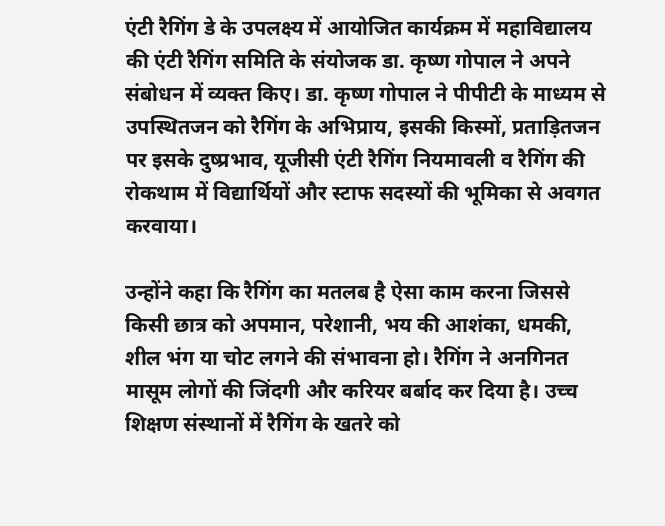एंटी रैगिंग डे के उपलक्ष्य में आयोजित कार्यक्रम में महाविद्यालय की एंटी रैगिंग समिति के संयोजक डा. कृष्ण गोपाल ने अपने संबोधन में व्यक्त किए। डा. कृष्ण गोपाल ने पीपीटी के माध्यम से उपस्थितजन को रैगिंग के अभिप्राय, इसकी किस्मों, प्रताड़ितजन पर इसके दुष्प्रभाव, यूजीसी एंटी रैगिंग नियमावली व रैगिंग की रोकथाम में विद्यार्थियों और स्टाफ सदस्यों की भूमिका से अवगत करवाया।

उन्होंने कहा कि रैगिंग का मतलब है ऐसा काम करना जिससे किसी छात्र को अपमान, परेशानी, भय की आशंका, धमकी, शील भंग या चोट लगने की संभावना हो। रैगिंग ने अनगिनत मासूम लोगों की जिंदगी और करियर बर्बाद कर दिया है। उच्च शिक्षण संस्थानों में रैगिंग के खतरे को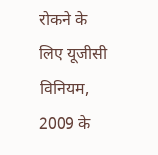रोकने के लिए यूजीसी विनियम, 2009 के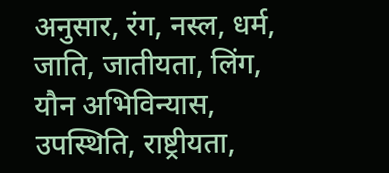अनुसार, रंग, नस्ल, धर्म, जाति, जातीयता, लिंग, यौन अभिविन्यास, उपस्थिति, राष्ट्रीयता,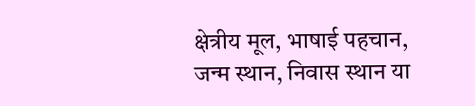क्षेत्रीय मूल, भाषाई पहचान, जन्म स्थान, निवास स्थान या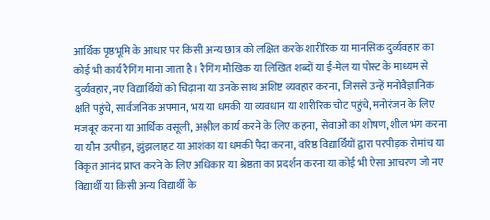आर्थिक पृष्ठभूमि के आधार पर किसी अन्य छात्र को लक्षित करके शारीरिक या मानसिक दुर्व्यवहार का कोई भी कार्य रैगिंग माना जाता है। रैगिंग मौखिक या लिखित शब्दों या ई-मेल या पोस्ट के माध्यम से दुर्व्यवहार, नए विद्यार्थियों को चिढ़ाना या उनके साथ अशिष्ट व्यवहार करना, जिससे उन्हें मनोवैज्ञानिक क्षति पहुंचे, सार्वजनिक अपमान, भय या धमकी या व्यवधान या शारीरिक चोट पहुंचे, मनोरंजन के लिए मजबूर करना या आर्थिक वसूली, अश्लील कार्य करने के लिए कहना, सेवाओं का शोषण, शील भंग करना या यौन उत्पीड़न, झुंझलाहट या आशंका या धमकी पैदा करना, वरिष्ठ विद्यार्थियों द्वारा परपीड़क रोमांच या विकृत आनंद प्राप्त करने के लिए अधिकार या श्रेष्ठता का प्रदर्शन करना या कोई भी ऐसा आचरण जो नए विद्यार्थी या किसी अन्य विद्यार्थी के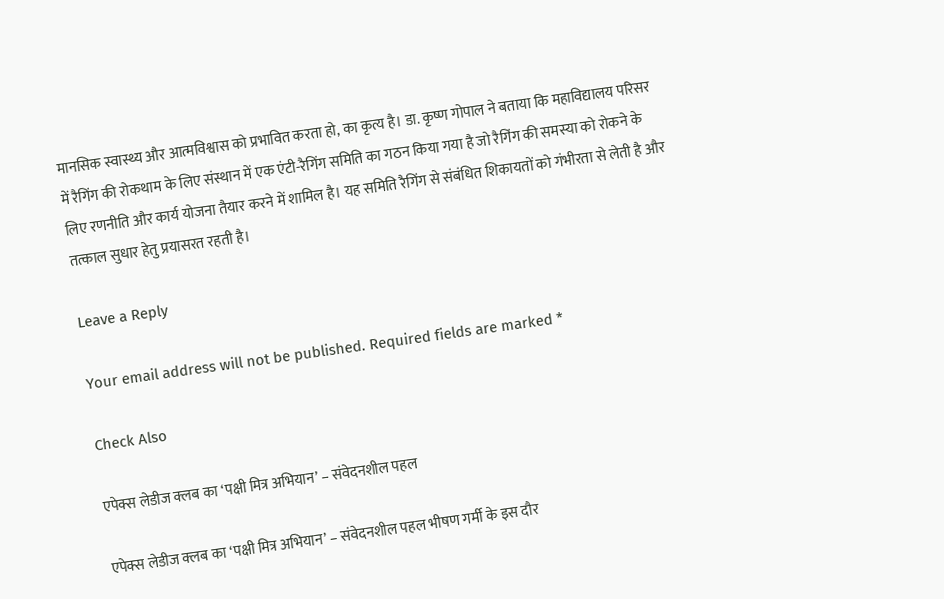मानसिक स्वास्थ्य और आत्मविश्वास को प्रभावित करता हो, का कृत्य है। डा. कृष्ण गोपाल ने बताया कि महाविद्यालय परिसर में रैगिंग की रोकथाम के लिए संस्थान में एक एंटी-रैगिंग समिति का गठन किया गया है जो रैगिंग की समस्या को रोकने के लिए रणनीति और कार्य योजना तैयार करने में शामिल है। यह समिति रैगिंग से संबंधित शिकायतों को गंभीरता से लेती है और तत्काल सुधार हेतु प्रयासरत रहती है।

Leave a Reply

Your email address will not be published. Required fields are marked *

Check Also

एपेक्स लेडीज क्लब का ‘पक्षी मित्र अभियान’ – संवेदनशील पहल

एपेक्स लेडीज क्लब का ‘पक्षी मित्र अभियान’ – संवेदनशील पहल भीषण गर्मी के इस दौर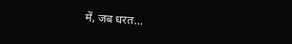में, जब धरत…